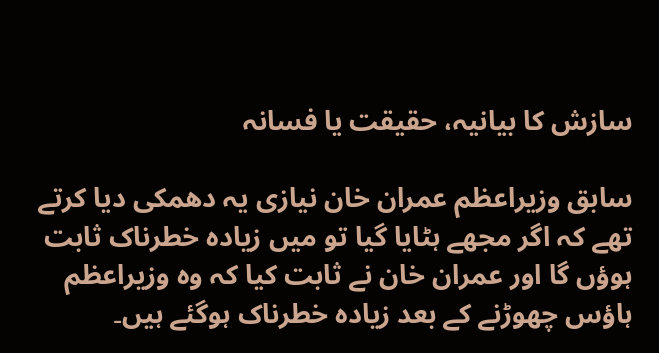سازش کا بیانیہ، حقیقت یا فسانہ

سابق وزیراعظم عمران خان نیازی یہ دھمکی دیا کرتے تھے کہ اگر مجھے ہٹایا گیا تو میں زیادہ خطرناک ثابت ہوؤں گا اور عمران خان نے ثابت کیا کہ وہ وزیراعظم ہاؤس چھوڑنے کے بعد زیادہ خطرناک ہوگئے ہیں۔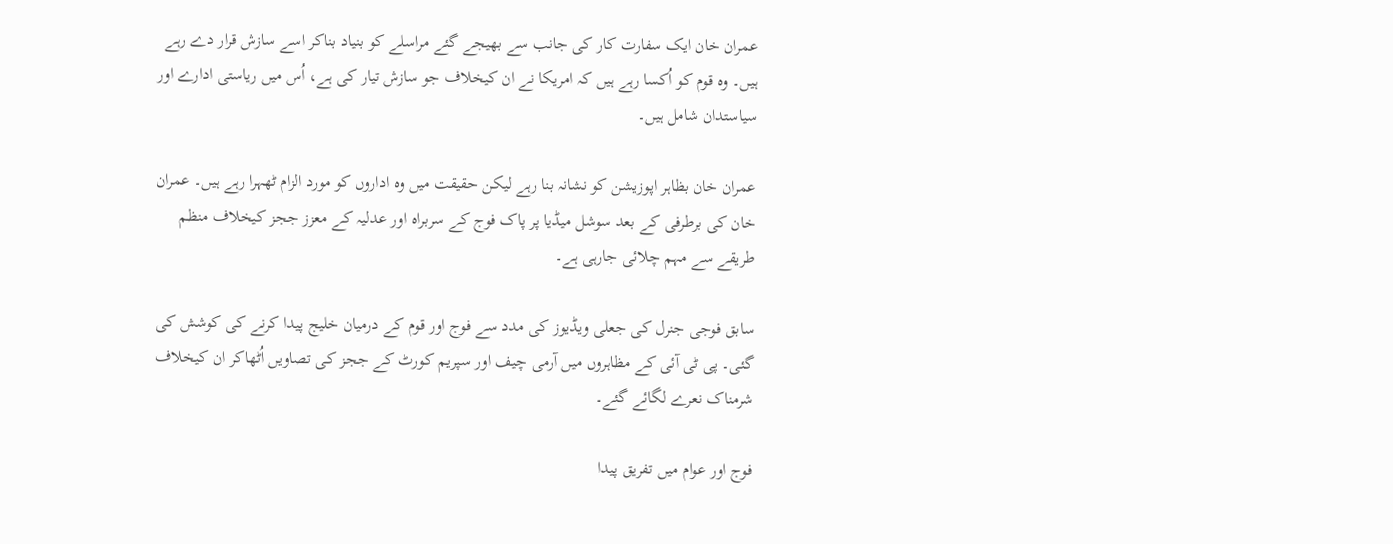عمران خان ایک سفارت کار کی جانب سے بھیجے گئے مراسلے کو بنیاد بناکر اسے سازش قرار دے رہے ہیں۔ وہ قوم کو اُکسا رہے ہیں کہ امریکا نے ان کیخلاف جو سازش تیار کی ہے، اُس میں ریاستی ادارے اور سیاستدان شامل ہیں۔

عمران خان بظاہر اپوزیشن کو نشانہ بنا رہے لیکن حقیقت میں وہ اداروں کو مورد الزام ٹھہرا رہے ہیں۔ عمران خان کی برطرفی کے بعد سوشل میڈیا پر پاک فوج کے سربراہ اور عدلیہ کے معزز ججز کیخلاف منظم طریقے سے مہم چلائی جارہی ہے۔

سابق فوجی جنرل کی جعلی ویڈیوز کی مدد سے فوج اور قوم کے درمیان خلیج پیدا کرنے کی کوشش کی گئی۔ پی ٹی آئی کے مظاہروں میں آرمی چیف اور سپریم کورٹ کے ججز کی تصاویں اُٹھاکر ان کیخلاف شرمناک نعرے لگائے گئے۔

فوج اور عوام میں تفریق پیدا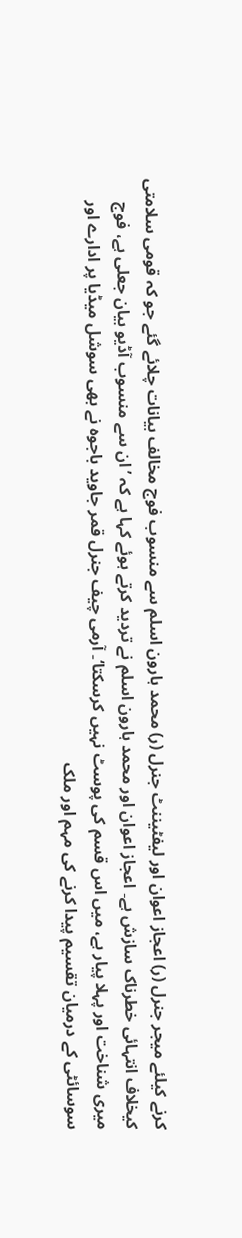کرنے کیلئے میجر جنرل (ر) اعجاز اعوان اور لیفٹیننٹ جنرل (ر) محمد ہارون اسلم سے منسوب فوج مخالف بیانات چلائے گئے جو کہ قومی سلامتی کیخلاف انتہائی خطرناک سازش ہے۔ اعجاز اعوان اور محمد ہارون اسلم نے تردید کرتے ہوئے کہا ہے کہ ’ان سے منسوب آڈیو بیان جعلی ہے، فوج میری شناخت اور پہلا پیار ہے، میں اس قسم کی پوسٹ نہیں کرسکتا‘۔ آرمی چیف جنرل قمر جاوید باجوہ نے بھی سوشل میڈیا پر ادارے اور سوسائٹی کے درمیان تقسیم پیدا کرنے کی مہم اور ملک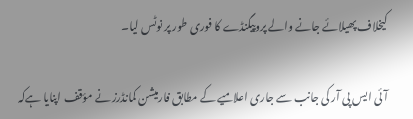کیخلاف پھیلائے جانے والے پروپیگنڈے کا فوری طور پر نوٹس لیا۔

آئی ایس پی آر کی جانب سے جاری اعلامیے کے مطابق فارمیشن کمانڈرز نے مؤقف اپنایا ہےکہ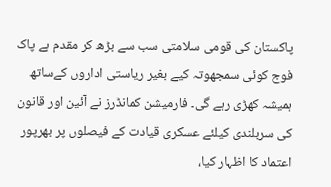پاکستان کی قومی سلامتی سب سے بڑھ کر مقدم ہے پاک فوج کوئی سمجھوتہ کیے بغیر ریاستی اداروں کےساتھ ہمیشہ کھڑی رہے گی۔ فارمیشن کمانڈرز نے آئین اور قانون کی سربلندی کیلئے عسکری قیادت کے فیصلوں پر بھرپور اعتماد کا اظہار کیا،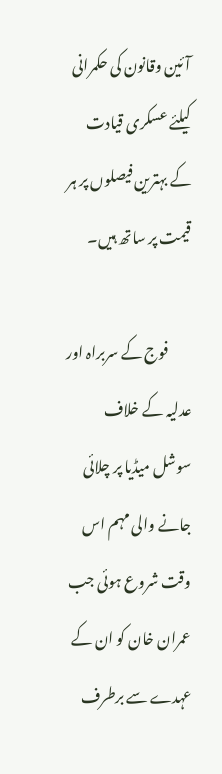آئین وقانون کی حکمرانی کیلئے عسکری قیادت کے بہترین فیصلوں پر ہر قیمت پر ساتھ ہیں۔

        فوج کے سربراہ اور عدلیہ کے خلاف سوشل میڈیا پر چلائی جانے والی مہم اس وقت شروع ہوئی جب عمران خان کو ان کے عہدے سے برطرف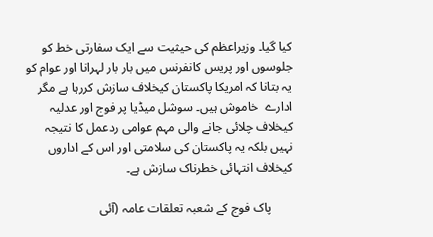کیا گیا۔ وزیراعظم کی حیثیت سے ایک سفارتی خط کو جلوسوں اور پریس کانفرنس میں بار بار لہرانا اور عوام کو یہ بتانا کہ امریکا پاکستان کیخلاف سازش کررہا ہے مگر ادارے  خاموش ہیں۔ سوشل میڈیا پر فوج اور عدلیہ کیخلاف چلائی جانے والی مہم عوامی ردعمل کا نتیجہ نہیں بلکہ یہ پاکستان کی سلامتی اور اس کے اداروں کیخلاف انتہائی خطرناک سازش ہے۔

       پاک فوج کے شعبہ تعلقات عامہ (آئی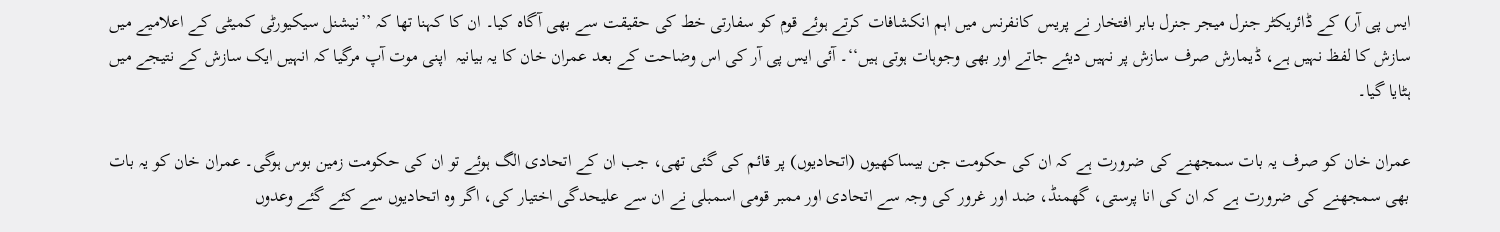ایس پی آر) کے ڈائریکٹر جنرل میجر جنرل بابر افتخار نے پریس کانفرنس میں اہم انکشافات کرتے ہوئے قوم کو سفارتی خط کی حقیقت سے بھی آگاہ کیا۔ ان کا کہنا تھا کہ ’’نیشنل سیکیورٹی کمیٹی کے اعلامیے میں سازش کا لفظ نہیں ہے، ڈیمارش صرف سازش پر نہیں دیئے جاتے اور بھی وجوہات ہوتی ہیں‘‘۔ آئی ایس پی آر کی اس وضاحت کے بعد عمران خان کا یہ بیانیہ  اپنی موت آپ مرگیا کہ انہیں ایک سازش کے نتیجے میں ہٹایا گیا۔

عمران خان کو صرف یہ بات سمجھنے کی ضرورت ہے کہ ان کی حکومت جن بیساکھیوں (اتحادیوں) پر قائم کی گئی تھی، جب ان کے اتحادی الگ ہوئے تو ان کی حکومت زمین بوس ہوگی۔ عمران خان کو یہ بات بھی سمجھنے کی ضرورت ہے کہ ان کی انا پرستی، گھمنڈ، ضد اور غرور کی وجہ سے اتحادی اور ممبر قومی اسمبلی نے ان سے علیحدگی اختیار کی، اگر وہ اتحادیوں سے کئے گئے وعدوں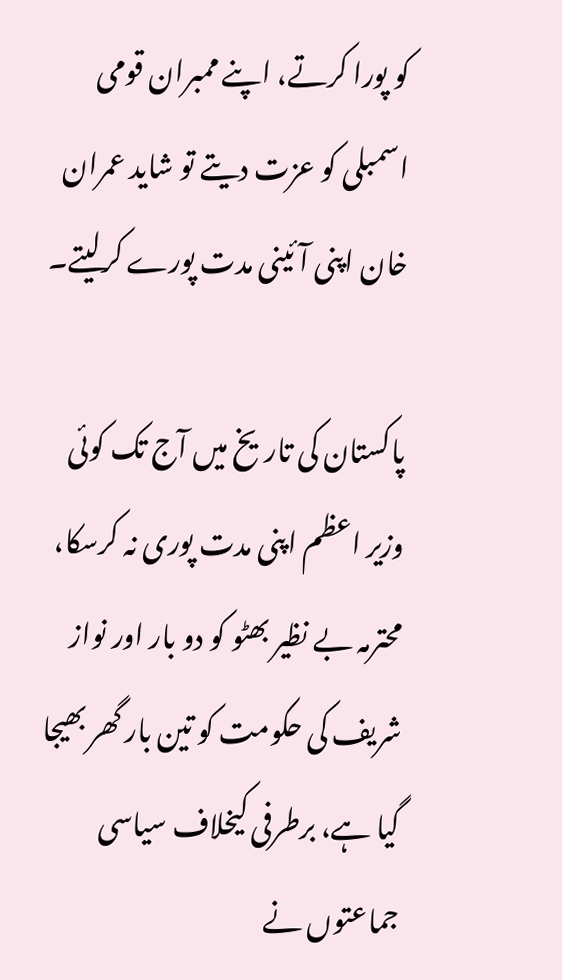کو پورا کرتے، اپنے ممبران قومی اسمبلی کو عزت دیتے تو شاید عمران خان اپنی آئینی مدت پورے کرلیتے۔

پاکستان کی تاریخ میں آج تک کوئی وزیر اعظم اپنی مدت پوری نہ کرسکا، محترمہ بے نظیر بھٹو کو دو بار اور نواز شریف کی حکومت کو تین بار گھر بھیجا گیا ہے، برطرفی کیخلاف سیاسی جماعتوں نے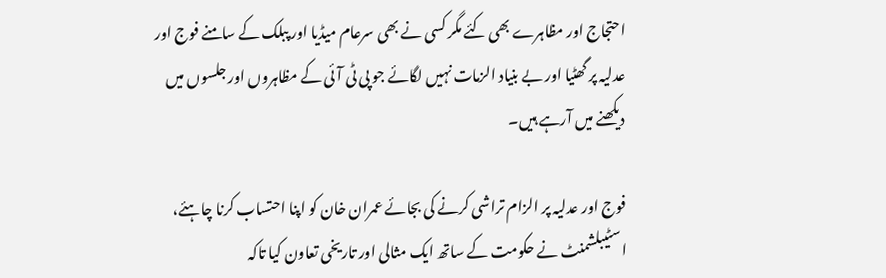احتجاج اور مظاہرے بھی کئے مگر کسی نے بھی سرعام میڈیا اور پبلک کے سامنے فوج اور عدلیہ پر گھٹیا اور بے بنیاد الزمات نہیں لگائے جو پی ٹی آئی کے مظاہروں اور جلسوں میں دیکھنے میں آرہے ہیں۔

فوج اور عدلیہ پر الزام تراشی کرنے کی بجائے عمران خان کو اپنا احتساب کرنا چاہئے، اسٹیبلشمنٹ نے حکومت کے ساتھ ایک مثالی اور تاریخی تعاون کیا تاکہ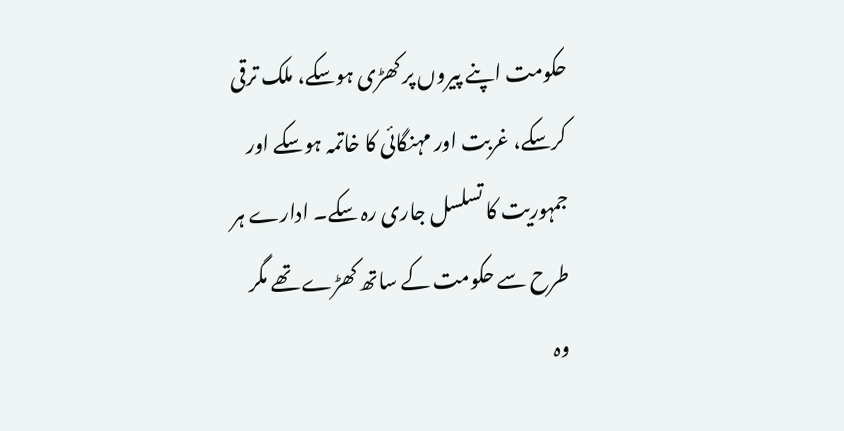حکومت اپنے پیروں پر کھڑی ہوسکے، ملک ترقی کرسکے، غربت اور مہنگائی کا خاتمہ ہوسکے اور جمہوریت کا تسلسل جاری رہ سکے۔ ادارے ہر طرح سے حکومت کے ساتھ کھڑے تھے مگر وہ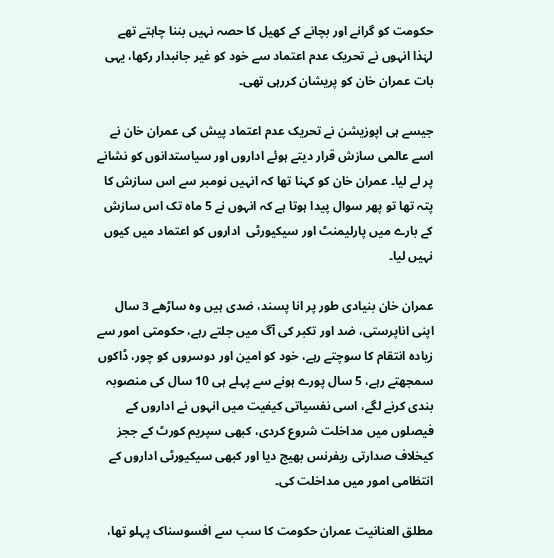حکومت کو گرانے اور بچانے کے کھیل کا حصہ نہیں بننا چاہتے تھے لہٰذا انہوں نے تحریک عدم اعتماد سے خود کو غیر جانبدار رکھا، یہی بات عمران خان کو پریشان کررہی تھی۔

جیسے ہی اپوزیشن نے تحریک عدم اعتماد پیش کی عمران خان نے اسے عالمی سازش قرار دیتے ہوئے اداروں اور سیاستدانوں کو نشانے پر لے لیا۔ عمران خان کو کہنا تھا کہ انہیں نومبر سے اس سازش کا پتہ تھا تو پھر سوال پیدا ہوتا ہے کہ انہوں نے 5 ماہ تک اس سازش کے بارے میں پارلیمنٹ اور سیکیورٹی  اداروں کو اعتماد میں کیوں نہیں لیا۔

عمران خان بنیادی طور پر انا پسند، ضدی ہیں وہ ساڑھے 3 سال اپنی اناپرستی، ضد اور تکبر کی آگ میں جلتے رہے، حکومتی امور سے زیادہ انتقام کا سوچتے رہے، خود کو امین اور دوسروں کو چور، ڈاکوں سمجھتے رہے، 5 سال پورے ہونے سے پہلے ہی 10 سال کی منصوبہ بندی کرنے لگے، اسی نفسیاتی کیفیت میں انہوں نے اداروں کے فیصلوں میں مداخلت شروع کردی، کبھی سپریم کورٹ کے ججز کیخلاف صدارتی ریفرنس بھیج دیا اور کبھی سیکیورٹی اداروں کے انتظامی امور میں مداخلت کی۔

مطلق العنانیت عمران حکومت کا سب سے افسوسناک پہلو تھا،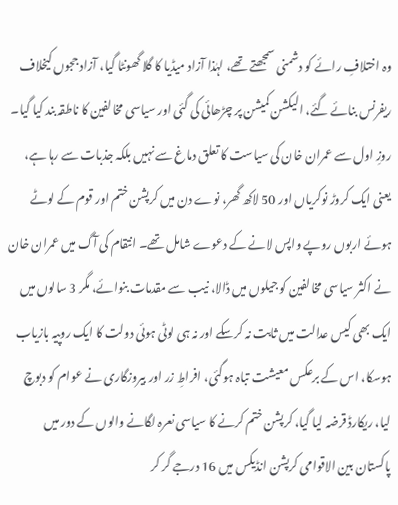وہ اختلافِ رائے کو دشمنی سمجھتے تھے، لہٰذا آزاد میڈیا کا گلا گھونٹا گیا، آزاد ججوں کیخلاف ریفرنس بنائے گئے، الیکشن کمیشن پر چڑھائی کی گئی اور سیاسی مخالفین کا ناطقہ بند کیا گیا۔ روزِ اول سے عمران خان کی سیاست کا تعلق دماغ سے نہیں بلکہ جذبات سے رہا ہے، یعنی ایک کروڑ نوکریاں اور 50 لاکھ گھر، نوے دن میں کرپشن ختم اور قوم کے لوٹے ہوئے اربوں روپے واپس لانے کے دعوے شامل تھے۔ انتقام کی آگ میں عمران خان نے اکثر سیاسی مخالفین کو جیلوں میں ڈالا، نیب سے مقدمات بنوائے، مگر 3 سالوں میں ایک بھی کیس عدالت میں ثابت نہ کرسکے اور نہ ہی لوٹی ہوئی دولت کا ایک روپیہ بازیاب ہوسکا، اس کے برعکس معیشت تباہ ہوگئی، افراطِ زر اور بیروزگاری نے عوام کو دبوچ لیا، ریکارڈ قرضہ لیا گیا، کرپشن ختم کرنے کا سیاسی نعرہ لگانے والوں کے دور میں پاکستان بین الاقوامی کرپشن انڈیکس میں 16 درجے گر کر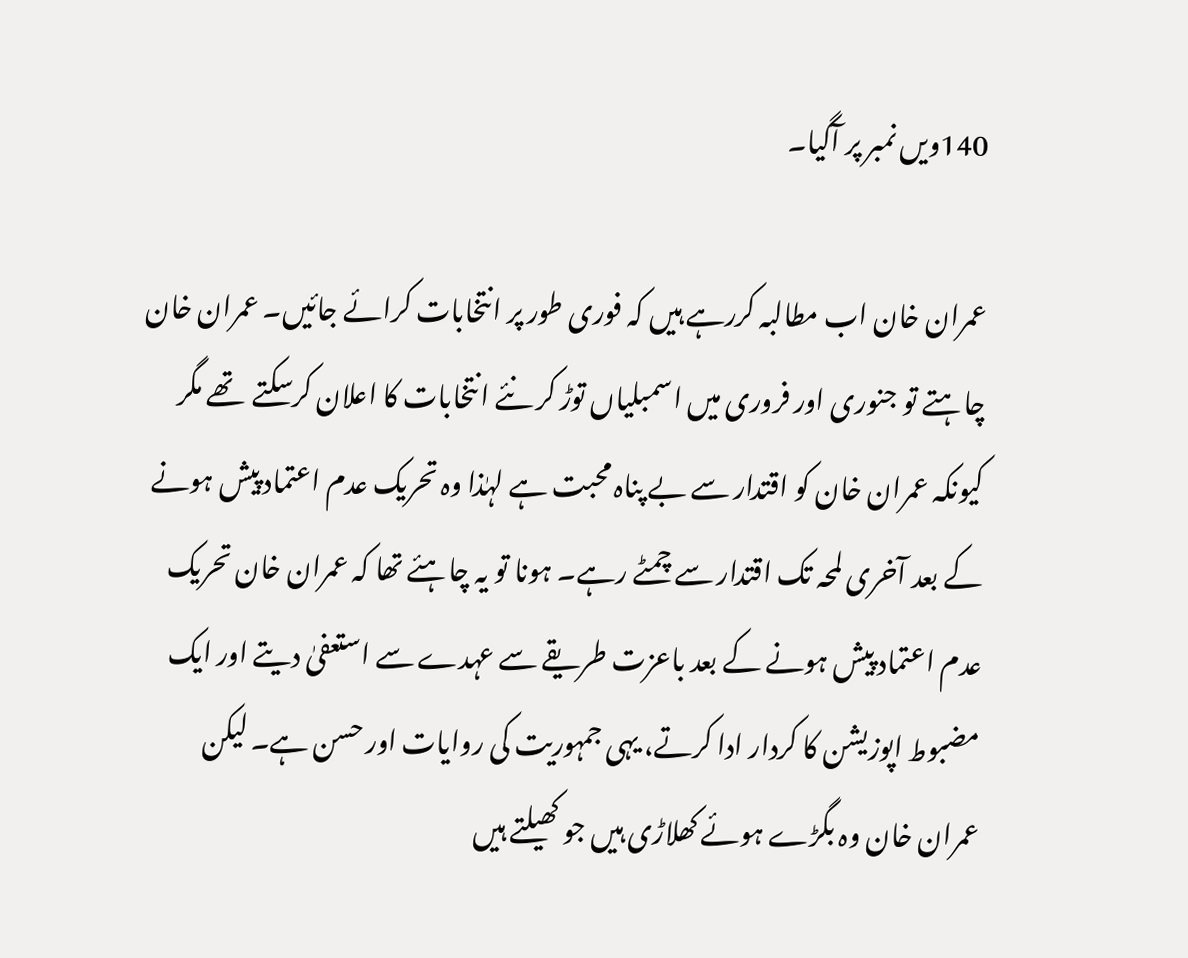140ویں نمبر پر آگیا۔

عمران خان اب مطالبہ کررہے ہیں کہ فوری طور پر انتخابات کرائے جائیں۔ عمران خان چاہتے تو جنوری اور فروری میں اسمبلیاں توڑ کر نئے انتخابات کا اعلان کرسکتے  تھے مگر کیونکہ عمران خان کو اقتدار سے بے پناہ محبت ہے لہٰذا وہ تحریک عدم اعتماد پیش ہونے کے بعد آخری لمحہ تک اقتدار سے چمٹے رہے۔ ہونا تو یہ چاہئے تھا کہ عمران خان تحریک عدم اعتماد پیش ہونے کے بعد باعزت طریقے سے عہدے سے استعفیٰ دیتے اور ایک مضبوط اپوزیشن کا کردار ادا کرتے، یہی جمہوریت کی روایات اور حسن ہے۔ لیکن عمران خان وہ بگڑے ہوئے کھلاڑی ہیں جو کھیلتے ہیں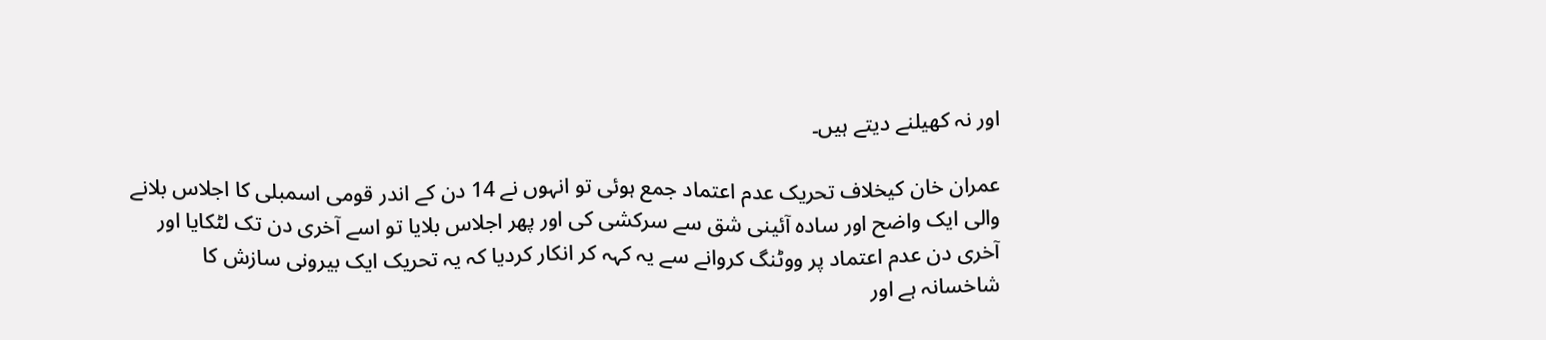اور نہ کھیلنے دیتے ہیں۔

عمران خان کیخلاف تحریک عدم اعتماد جمع ہوئی تو انہوں نے 14 دن کے اندر قومی اسمبلی کا اجلاس بلانے والی ایک واضح اور سادہ آئینی شق سے سرکشی کی اور پھر اجلاس بلایا تو اسے آخری دن تک لٹکایا اور آخری دن عدم اعتماد پر ووٹنگ کروانے سے یہ کہہ کر انکار کردیا کہ یہ تحریک ایک بیرونی سازش کا شاخسانہ ہے اور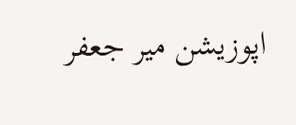اپوزیشن میر جعفر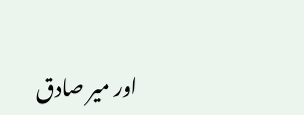اور میر صادق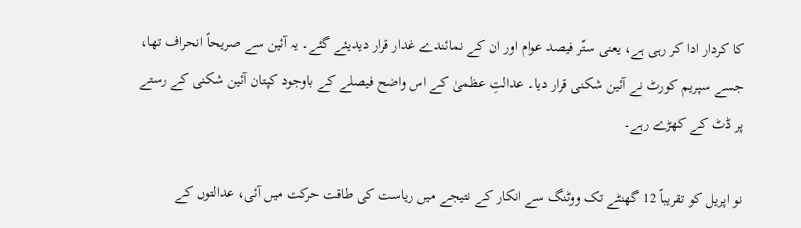کا کردار ادا کر رہی ہے، یعنی ستّر فیصد عوام اور ان کے نمائندے غدار قرار دیدیئے گئے۔ یہ آئین سے صریحاً انحراف تھا، جسے سپریم کورٹ نے آئین شکنی قرار دیا۔ عدالتِ عظمیٰ کے اس واضح فیصلے کے باوجود کپتان آئین شکنی کے رستے پر ڈٹ کے کھڑے رہے۔

نو اپریل کو تقریباً 12 گھنٹے تک ووٹنگ سے انکار کے نتیجے میں ریاست کی طاقت حرکت میں آئی، عدالتوں کے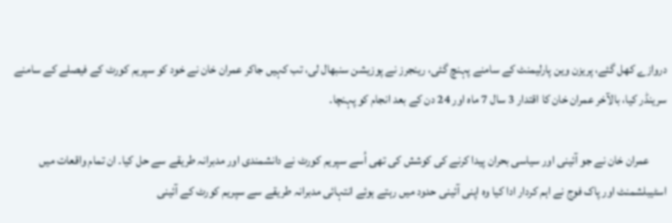دروازے کھل گئے، پریزن وین پارلیمنٹ کے سامنے پہنچ گئی، رینجرز نے پوزیشن سنبھال لی، تب کہیں جاکر عمران خان نے خود کو سپریم کورٹ کے فیصلے کے سامنے سرینڈر کیا، بالآخر عمران خان کا اقتدار 3 سال 7 ماہ اور 24 دن کے بعد انجام کو پہنچا۔

       عمران خان نے جو آئینی اور سیاسی بحران پیدا کرنے کی کوشش کی تھی اُسے سپریم کورٹ نے دانشمندی اور مدبرانہ طریقے سے حل کیا۔ ان تمام واقعات میں اسٹیبلشمنٹ اور پاک فوج نے اہم کردار ادا کیا وہ اپنی آئینی حدود میں رہتے ہوئے انتہائی مدبرانہ طریقے سے سپریم کورٹ کے آئینی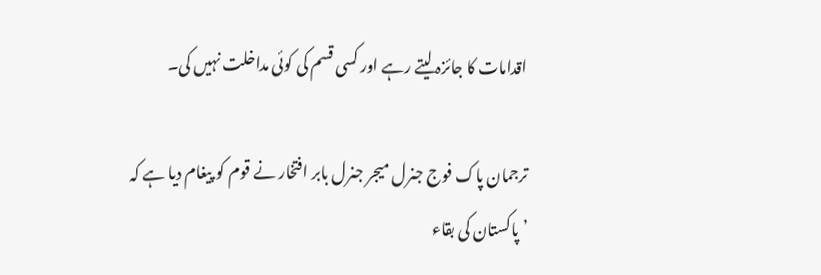اقدامات کا جائزہ لیتے رہے اور کسی قسم کی کوئی مداخلت نہیں کی۔

ترجمان پاک فوج جنرل میجر جنرل بابر افتخار نے قوم کو پیغام دیا ہے کہ ’پاکستان کی بقاء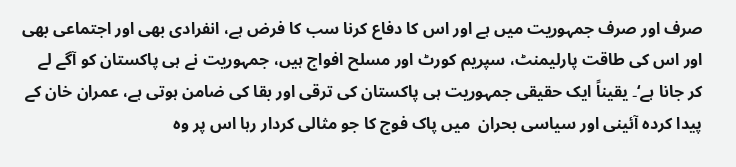صرف اور صرف جمہوریت میں ہے اور اس کا دفاع کرنا سب کا فرض ہے، انفرادی بھی اور اجتماعی بھی اور اس کی طاقت پارلیمنٹ، سپریم کورٹ اور مسلح افواج ہیں، جمہوریت نے ہی پاکستان کو آگے لے کر جانا ہے‘۔ یقیناً ایک حقیقی جمہوریت ہی پاکستان کی ترقی اور بقا کی ضامن ہوتی ہے، عمران خان کے پیدا کردہ آئینی اور سیاسی بحران  میں پاک فوج کا جو مثالی کردار رہا اس پر وہ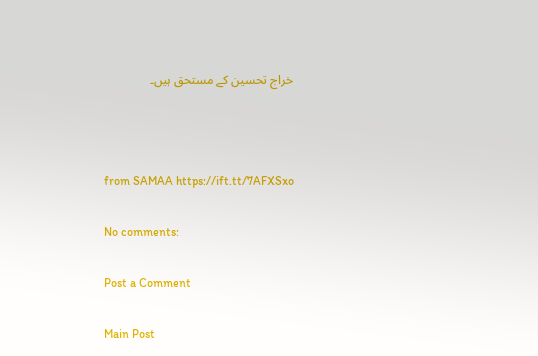خراج تحسین کے مستحق ہیں۔



from SAMAA https://ift.tt/7AFXSxo

No comments:

Post a Comment

Main Post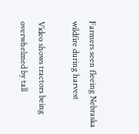Farmers seen fleeing Nebraska wildfire during harvest

Video shows tractors being overwhelmed by tall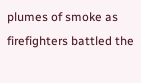plumes of smoke as firefighters battled the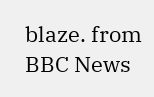blaze. from BBC News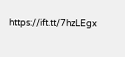https://ift.tt/7hzLEgx